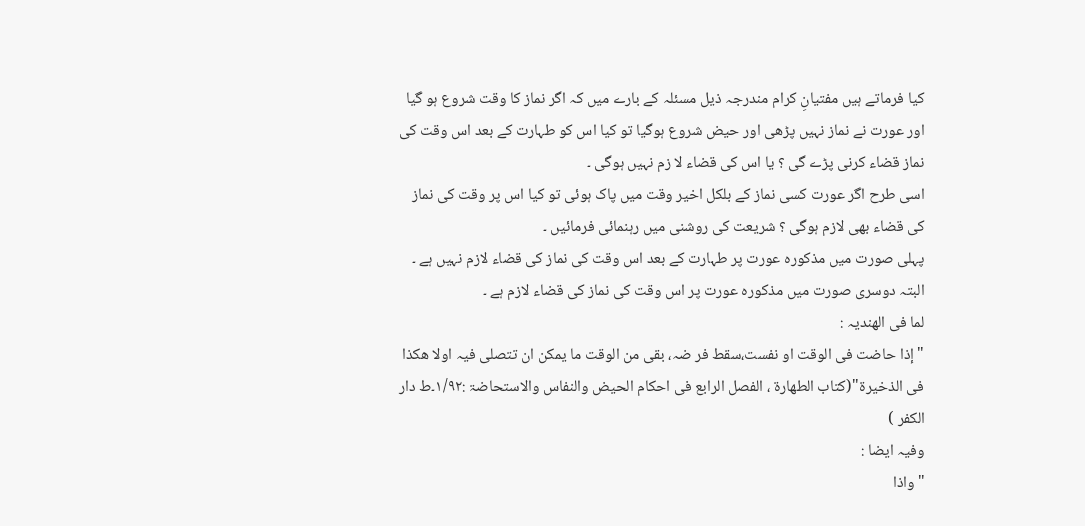کیا فرماتے ہیں مفتیانِ کرام مندرجہ ذیل مسئلہ کے بارے میں کہ اگر نماز کا وقت شروع ہو گیا اور عورت نے نماز نہیں پڑھی اور حیض شروع ہوگیا تو کیا اس کو طہارت کے بعد اس وقت کی نماز قضاء کرنی پڑے گی ؟ یا اس کی قضاء لا زم نہیں ہوگی ۔
اسی طرح اگر عورت کسی نماز کے بلکل اخیر وقت میں پاک ہوئی تو کیا اس پر وقت کی نماز کی قضاء بھی لازم ہوگی ؟ شریعت کی روشنی میں رہنمائی فرمائیں ۔
پہلی صورت میں مذکورہ عورت پر طہارت کے بعد اس وقت کی نماز کی قضاء لازم نہیں ہے ۔
البتہ دوسری صورت میں مذکورہ عورت پر اس وقت کی نماز کی قضاء لازم ہے ۔
لما فی الھندیہ :
"إذا حاضت فی الوقت او نفست،سقط فر ضہ، بقی من الوقت ما یمکن ان تتصلی فیہ اولا ھکذا فی الذخیرۃ"(کتاب الطھارۃ ، الفصل الرابع فی احکام الحیض والنفاس والاستحاضۃ :۱/۹۲۔ط دار الکفر )
وفیہ ایضا :
"واذا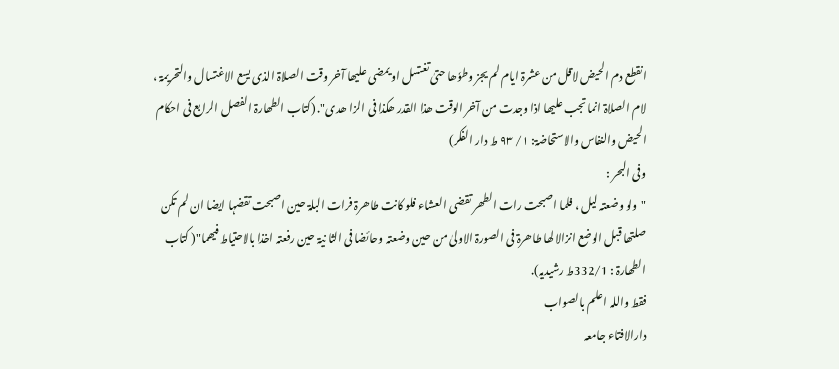انقطع دم الحیض لاقل من عشرۃ ایام لم یجز وطوٗھا حتیٰ تغتسل او یمضی علیھا آخر وقت الصلاۃ الذی یسع الاغتسال والتحریمۃ ، لام الصلاۃ انما تجب علیھا اذا وجدت من آخر الوقت ھذا القدر ھکذا فی الزا ھدی". (کتاب الطھارۃ الفصل الرابع فی احکام الحیض والنفاس والاستحاضۃ: ۱/ ۹۳ ط دار الفکر)
وفی البحر :
"ولو وضعتہ لیل ، فلما اصبحت رات الطھر تقضی العشاء فلو کانت طاھرۃ فرات البلۃ حین اصبحت تقضہا ایضا ان لم تکن صلتھا قبل الوضع انزالا لھا طاھرۃ فی الصورۃ الاولیٰ من حین وضعتہ وحائضا فی الثا نیۃ حین رفعتہ اخذا بالاحتیاط فیھما"( کتاب الطھارۃ : 332/1ط رشیدیہ).
فقط واللہ اعلم بالصواب
دارالافتاء جامعہ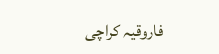فاروقیہ کراچی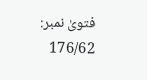فتویٰ نمبر: 176/62